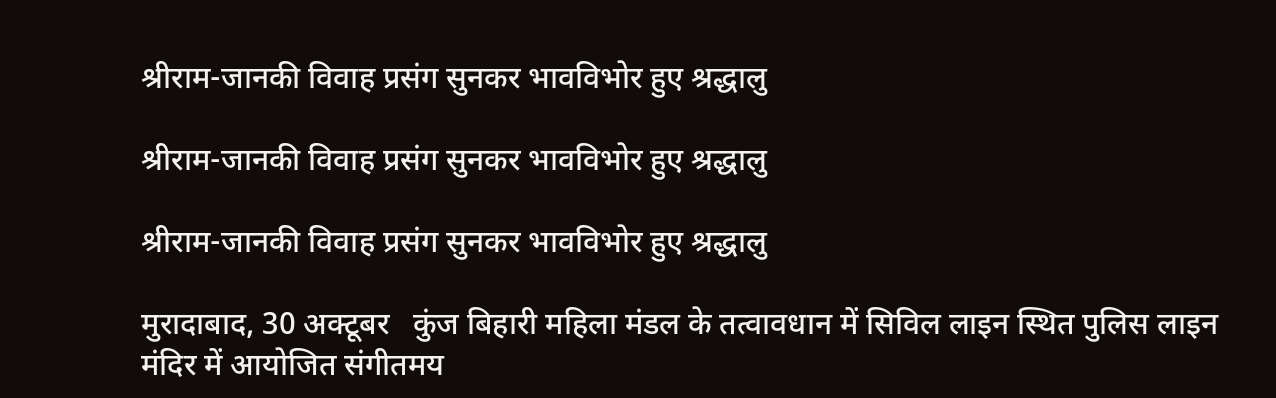श्रीराम-जानकी विवाह प्रसंग सुनकर भावविभोर हुए श्रद्धालु

श्रीराम-जानकी विवाह प्रसंग सुनकर भावविभोर हुए श्रद्धालु

श्रीराम-जानकी विवाह प्रसंग सुनकर भावविभोर हुए श्रद्धालु

मुरादाबाद, 30 अक्टूबर   कुंज बिहारी महिला मंडल के तत्वावधान में सिविल लाइन स्थित पुलिस लाइन मंदिर में आयोजित संगीतमय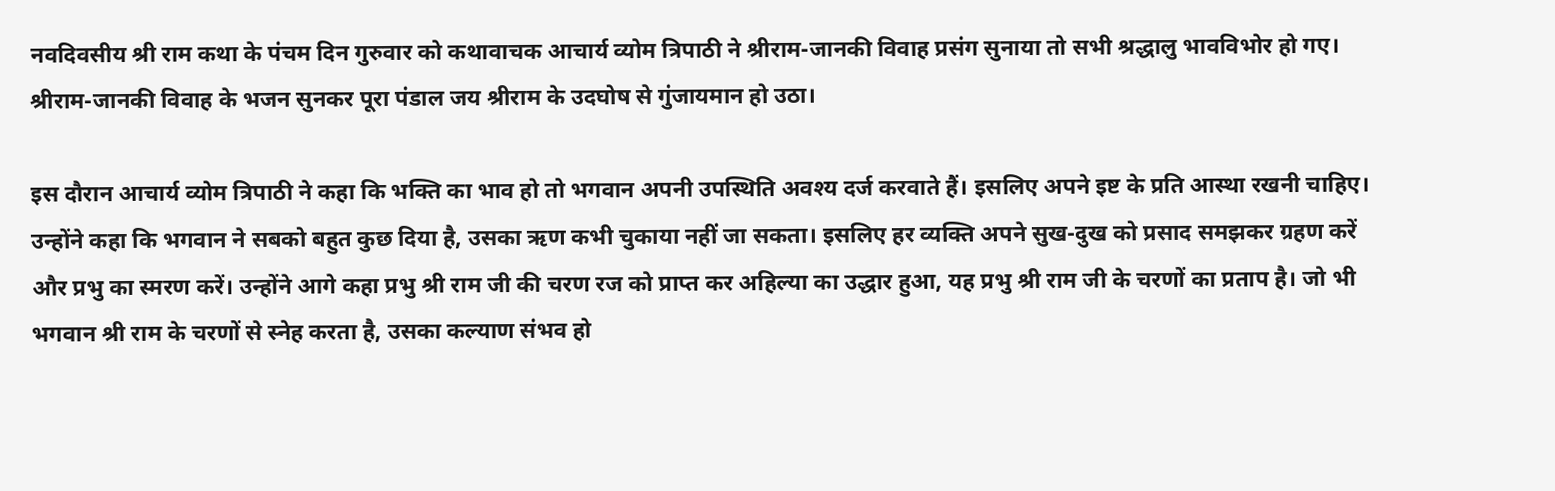नवदिवसीय श्री राम कथा के पंचम दिन गुरुवार को कथावाचक आचार्य व्योम त्रिपाठी ने श्रीराम-जानकी विवाह प्रसंग सुनाया तो सभी श्रद्धालु भावविभोर हो गए। श्रीराम-जानकी विवाह के भजन सुनकर पूरा पंडाल जय श्रीराम के उदघोष से गुंजायमान हो उठा।

इस दौरान आचार्य व्योम त्रिपाठी ने कहा कि भक्ति का भाव हो तो भगवान अपनी उपस्थिति अवश्य दर्ज करवाते हैं। इसलिए अपने इष्ट के प्रति आस्था रखनी चाहिए। उन्होंने कहा कि भगवान ने सबको बहुत कुछ दिया है, उसका ऋण कभी चुकाया नहीं जा सकता। इसलिए हर व्यक्ति अपने सुख-दुख को प्रसाद समझकर ग्रहण करें और प्रभु का स्मरण करें। उन्होंने आगे कहा प्रभु श्री राम जी की चरण रज को प्राप्त कर अहिल्या का उद्धार हुआ, यह प्रभु श्री राम जी के चरणों का प्रताप है। जो भी भगवान श्री राम के चरणों से स्नेह करता है, उसका कल्याण संभव हो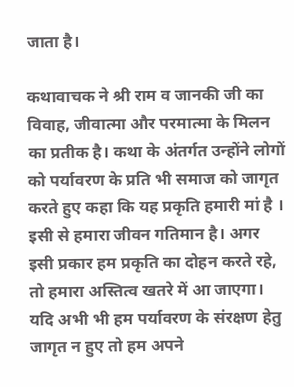जाता है।

कथावाचक ने श्री राम व जानकी जी का विवाह, जीवात्मा और परमात्मा के मिलन का प्रतीक है। कथा के अंतर्गत उन्होंने लोगों को पर्यावरण के प्रति भी समाज को जागृत करते हुए कहा कि यह प्रकृति हमारी मां है । इसी से हमारा जीवन गतिमान है। अगर इसी प्रकार हम प्रकृति का दोहन करते रहे, तो हमारा अस्तित्व खतरे में आ जाएगा। यदि अभी भी हम पर्यावरण के संरक्षण हेतु जागृत न हुए तो हम अपने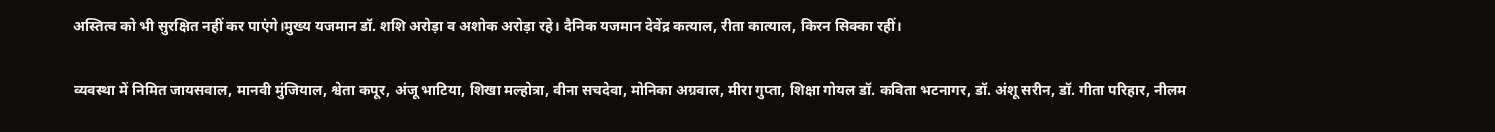अस्तित्व को भी सुरक्षित नहीं कर पाएंगे।मुख्य यजमान डॉ. शशि अरोड़ा व अशोक अरोड़ा रहे। दैनिक यजमान देवेंद्र कत्याल, रीता कात्याल, किरन सिक्का रहीं।

व्यवस्था में निमित जायसवाल, मानवी मुंजियाल, श्वेता कपूर, अंजू भाटिया, शिखा मल्होत्रा, वीना सचदेवा, मोनिका अग्रवाल, मीरा गुप्ता, शिक्षा गोयल डॉ. कविता भटनागर, डॉ. अंशू सरीन, डॉ. गीता परिहार, नीलम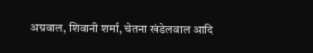अग्रवाल, शिवानी शर्मा, चेतना खंडेलवाल आदि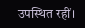उपस्थित रहीं।